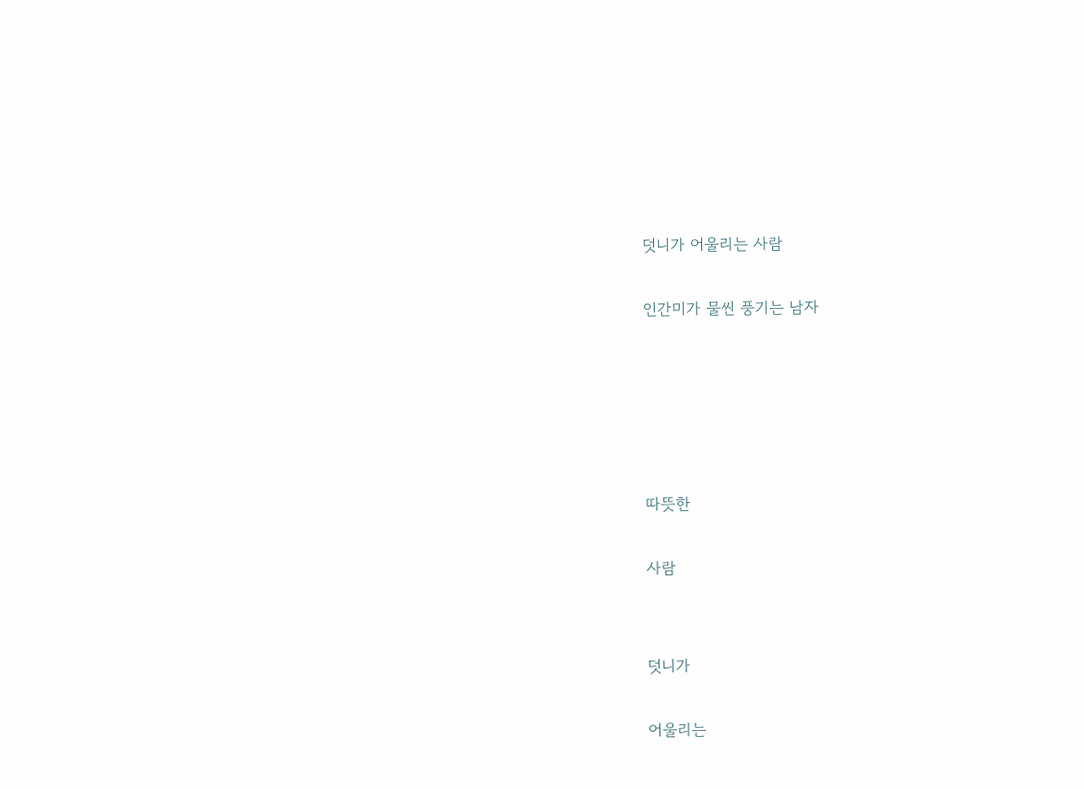덧니가 어울리는 사람

인간미가 물씬 풍기는 남자





따뜻한

사람


덧니가

어울리는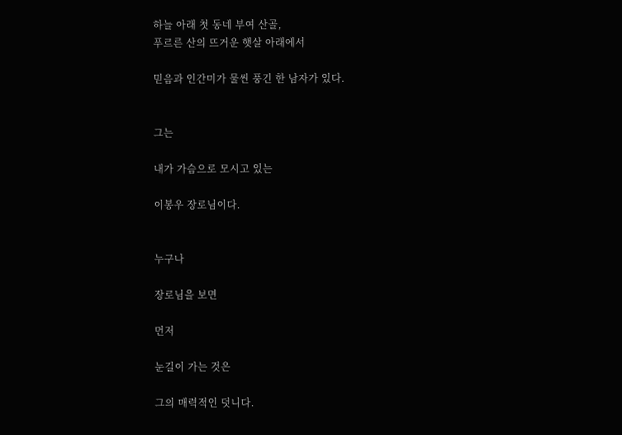하늘 아래 첫 동네 부여 산골,
푸르른 산의 뜨거운 햇살 아래에서

믿음과 인간미가 물씬 풍긴 한 남자가 있다.


그는

내가 가슴으로 모시고 있는

이봉우 장로님이다.


누구나

장로님을 보면

먼저

눈길이 가는 것은

그의 매력적인 덧니다.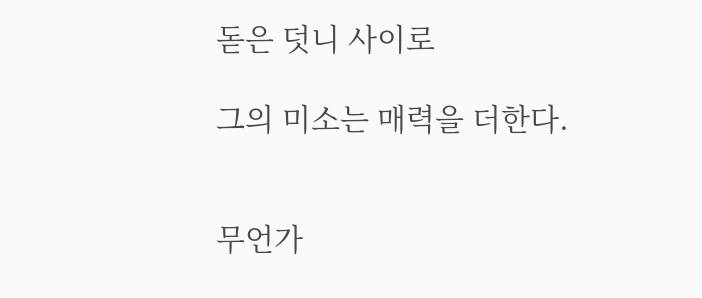돋은 덧니 사이로

그의 미소는 매력을 더한다.


무언가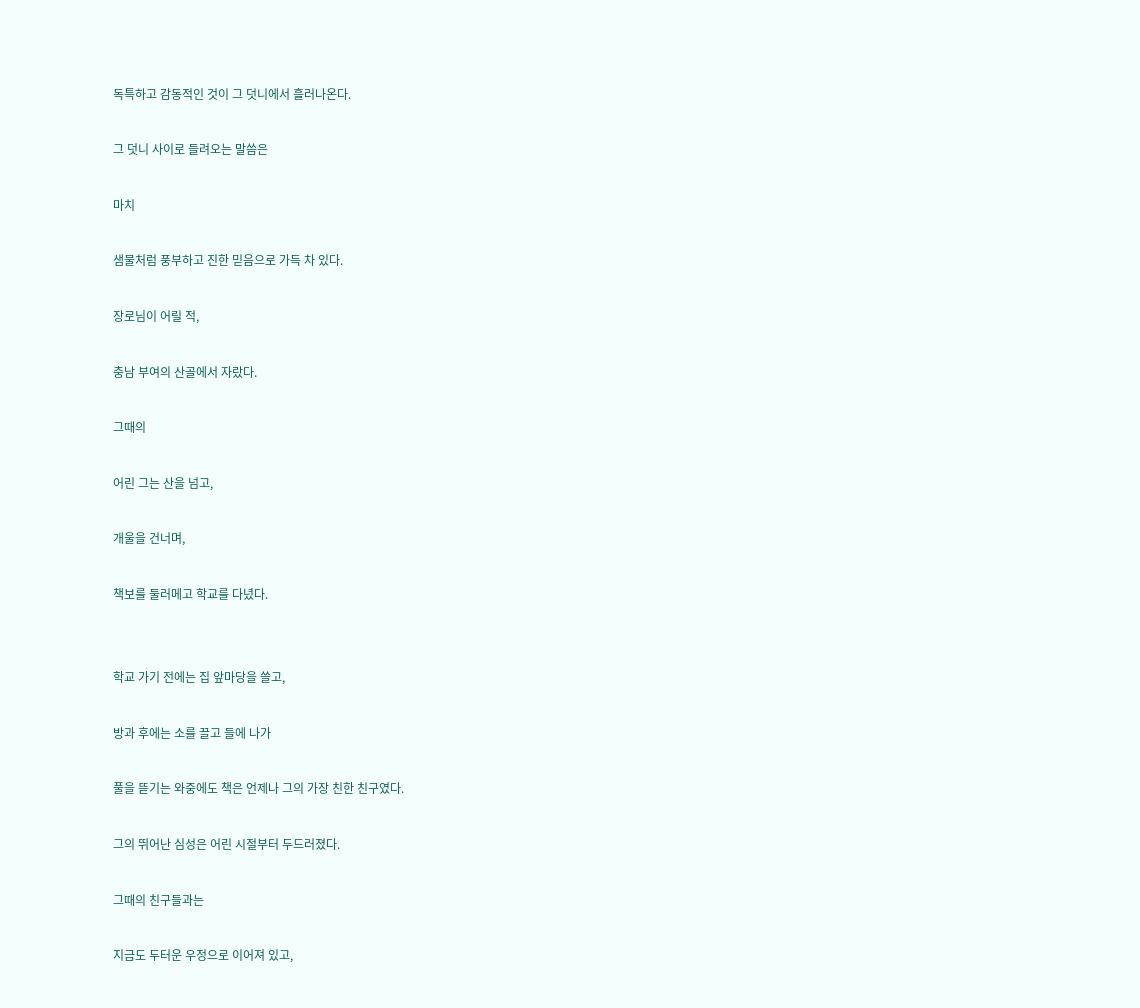독특하고 감동적인 것이 그 덧니에서 흘러나온다.

그 덧니 사이로 들려오는 말씀은

마치

샘물처럼 풍부하고 진한 믿음으로 가득 차 있다.

장로님이 어릴 적,

충남 부여의 산골에서 자랐다.

그때의

어린 그는 산을 넘고,

개울을 건너며,

책보를 둘러메고 학교를 다녔다.


학교 가기 전에는 집 앞마당을 쓸고,

방과 후에는 소를 끌고 들에 나가

풀을 뜯기는 와중에도 책은 언제나 그의 가장 친한 친구였다.

그의 뛰어난 심성은 어린 시절부터 두드러졌다.

그때의 친구들과는

지금도 두터운 우정으로 이어져 있고,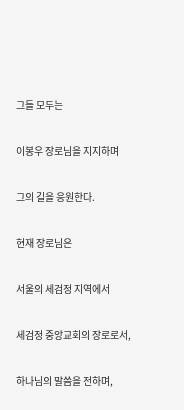그들 모두는

이봉우 장로님을 지지하며

그의 길을 응원한다.

현재 장로님은

서울의 세검정 지역에서

세검정 중앙교회의 장로로서,

하나님의 말씀을 전하며,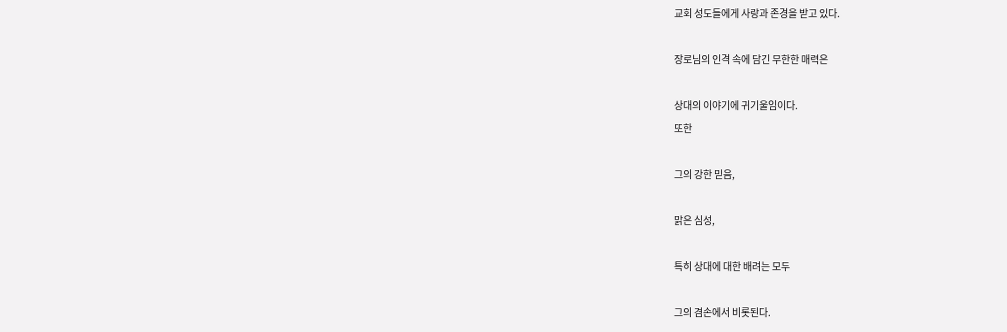교회 성도들에게 사랑과 존경을 받고 있다.

장로님의 인격 속에 담긴 무한한 매력은

상대의 이야기에 귀기울임이다.
또한

그의 강한 믿음,

맑은 심성,

특히 상대에 대한 배려는 모두

그의 겸손에서 비롯된다.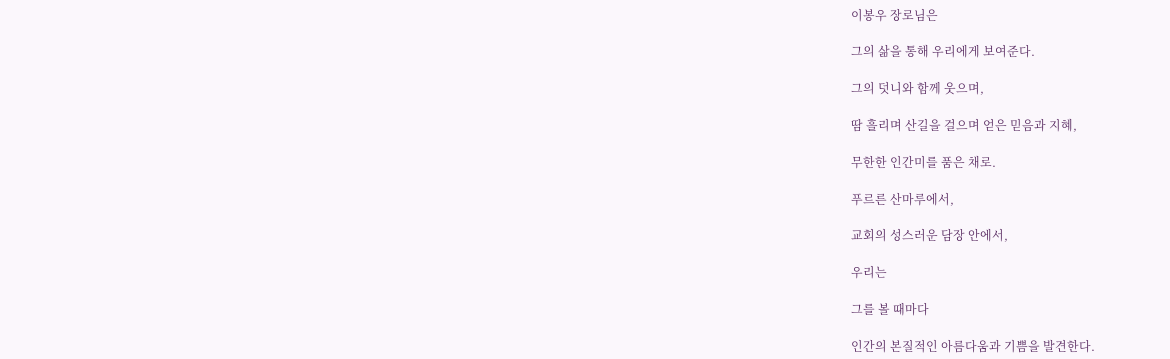이봉우 장로님은

그의 삶을 통해 우리에게 보여준다.

그의 덧니와 함께 웃으며,

땀 흘리며 산길을 걸으며 얻은 믿음과 지혜,

무한한 인간미를 품은 채로.

푸르른 산마루에서,

교회의 성스러운 담장 안에서,

우리는

그를 볼 때마다

인간의 본질적인 아름다움과 기쁨을 발견한다.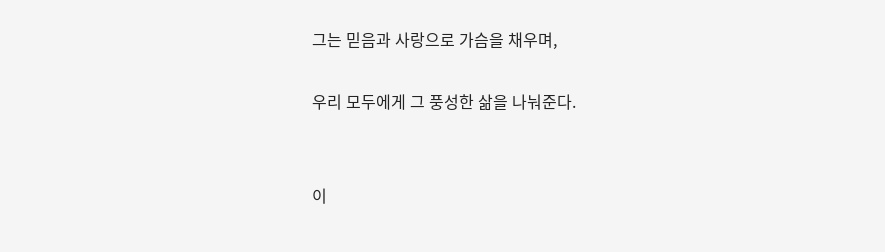그는 믿음과 사랑으로 가슴을 채우며,

우리 모두에게 그 풍성한 삶을 나눠준다.


이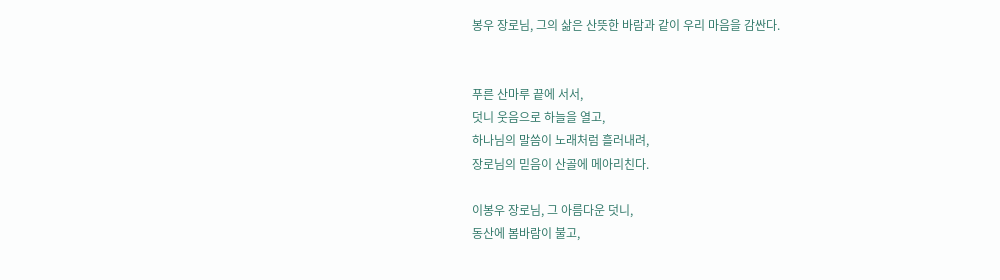봉우 장로님, 그의 삶은 산뜻한 바람과 같이 우리 마음을 감싼다.


푸른 산마루 끝에 서서,
덧니 웃음으로 하늘을 열고,
하나님의 말씀이 노래처럼 흘러내려,
장로님의 믿음이 산골에 메아리친다.

이봉우 장로님, 그 아름다운 덧니,
동산에 봄바람이 불고,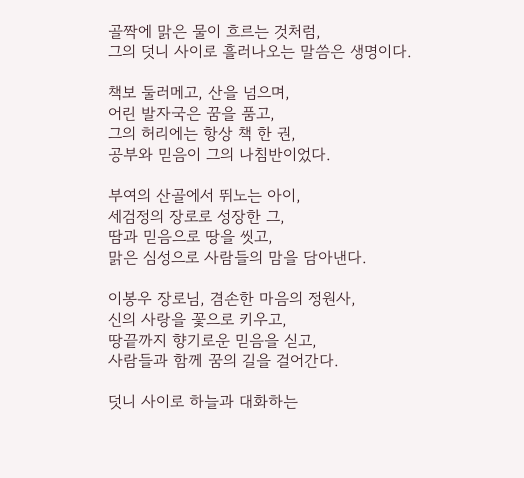골짝에 맑은 물이 흐르는 것처럼,
그의 덧니 사이로 흘러나오는 말씀은 생명이다.

책보 둘러메고, 산을 넘으며,
어린 발자국은 꿈을 품고,
그의 허리에는 항상 책 한 권,
공부와 믿음이 그의 나침반이었다.

부여의 산골에서 뛰노는 아이,
세검정의 장로로 성장한 그,
땀과 믿음으로 땅을 씻고,
맑은 심성으로 사람들의 맘을 담아낸다.

이봉우 장로님, 겸손한 마음의 정원사,
신의 사랑을 꽃으로 키우고,
땅끝까지 향기로운 믿음을 싣고,
사람들과 함께 꿈의 길을 걸어간다.

덧니 사이로 하늘과 대화하는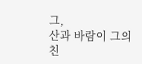그,
산과 바람이 그의 친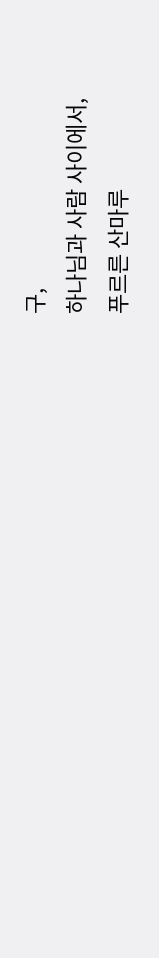구,
하나님과 사람 사이에서,
푸르른 산마루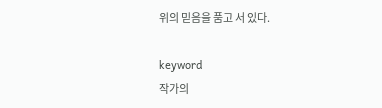위의 믿음을 품고 서 있다.

keyword
작가의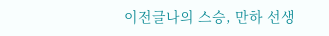이전글나의 스승, 만하 선생